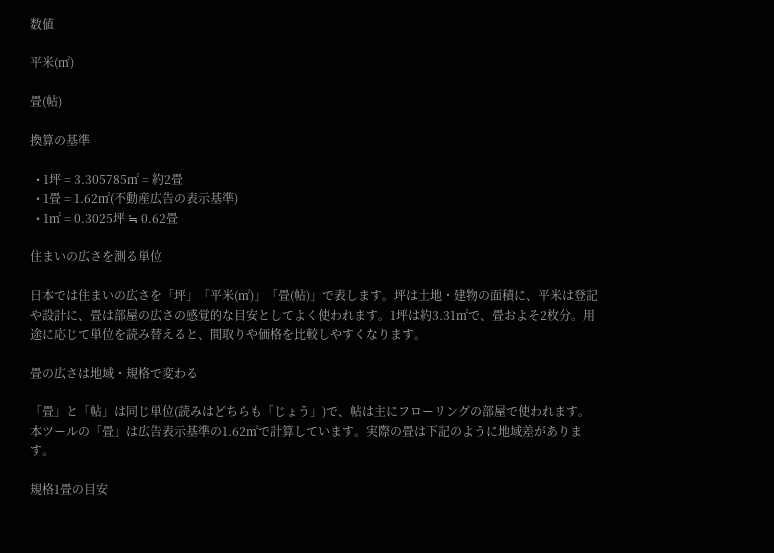数値

平米(㎡)

畳(帖)

換算の基準

  • 1坪 = 3.305785㎡ = 約2畳
  • 1畳 = 1.62㎡(不動産広告の表示基準)
  • 1㎡ = 0.3025坪 ≒ 0.62畳

住まいの広さを測る単位

日本では住まいの広さを「坪」「平米(㎡)」「畳(帖)」で表します。坪は土地・建物の面積に、平米は登記や設計に、畳は部屋の広さの感覚的な目安としてよく使われます。1坪は約3.31㎡で、畳およそ2枚分。用途に応じて単位を読み替えると、間取りや価格を比較しやすくなります。

畳の広さは地域・規格で変わる

「畳」と「帖」は同じ単位(読みはどちらも「じょう」)で、帖は主にフローリングの部屋で使われます。本ツールの「畳」は広告表示基準の1.62㎡で計算しています。実際の畳は下記のように地域差があります。

規格1畳の目安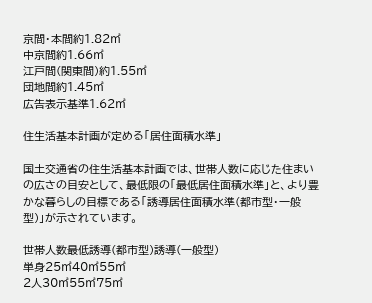京間・本間約1.82㎡
中京間約1.66㎡
江戸間(関東間)約1.55㎡
団地間約1.45㎡
広告表示基準1.62㎡

住生活基本計画が定める「居住面積水準」

国土交通省の住生活基本計画では、世帯人数に応じた住まいの広さの目安として、最低限の「最低居住面積水準」と、より豊かな暮らしの目標である「誘導居住面積水準(都市型・一般型)」が示されています。

世帯人数最低誘導(都市型)誘導(一般型)
単身25㎡40㎡55㎡
2人30㎡55㎡75㎡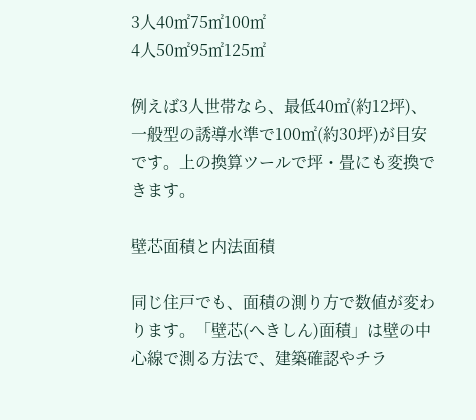3人40㎡75㎡100㎡
4人50㎡95㎡125㎡

例えば3人世帯なら、最低40㎡(約12坪)、一般型の誘導水準で100㎡(約30坪)が目安です。上の換算ツールで坪・畳にも変換できます。

壁芯面積と内法面積

同じ住戸でも、面積の測り方で数値が変わります。「壁芯(へきしん)面積」は壁の中心線で測る方法で、建築確認やチラ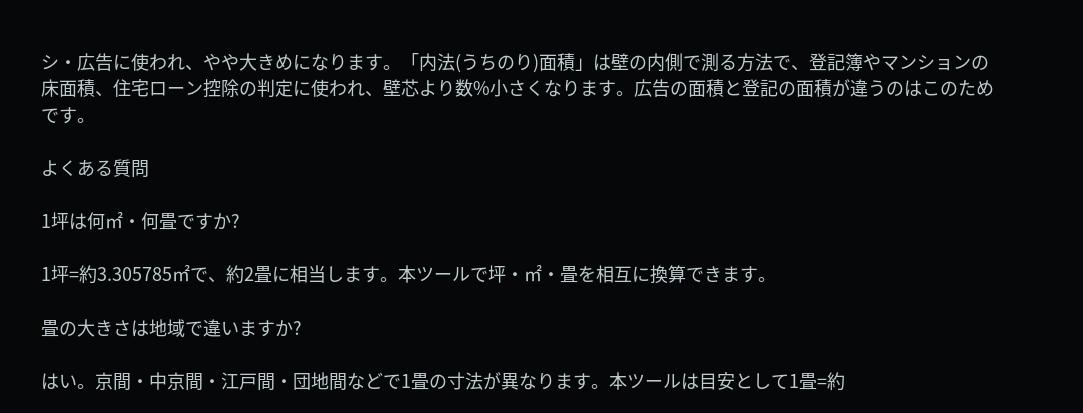シ・広告に使われ、やや大きめになります。「内法(うちのり)面積」は壁の内側で測る方法で、登記簿やマンションの床面積、住宅ローン控除の判定に使われ、壁芯より数%小さくなります。広告の面積と登記の面積が違うのはこのためです。

よくある質問

1坪は何㎡・何畳ですか?

1坪=約3.305785㎡で、約2畳に相当します。本ツールで坪・㎡・畳を相互に換算できます。

畳の大きさは地域で違いますか?

はい。京間・中京間・江戸間・団地間などで1畳の寸法が異なります。本ツールは目安として1畳=約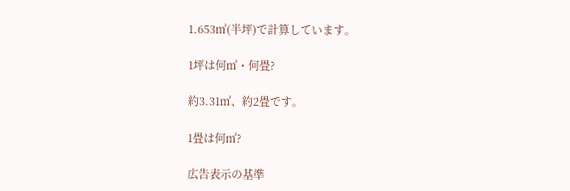1.653㎡(半坪)で計算しています。

1坪は何㎡・何畳?

約3.31㎡、約2畳です。

1畳は何㎡?

広告表示の基準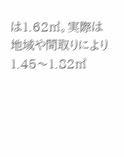は1.62㎡。実際は地域や間取りにより1.45〜1.82㎡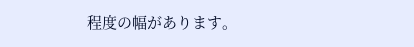程度の幅があります。